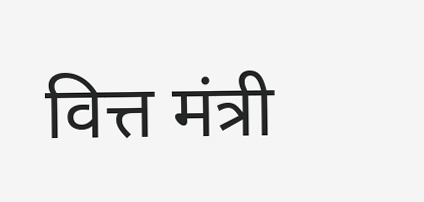वित्त मंत्री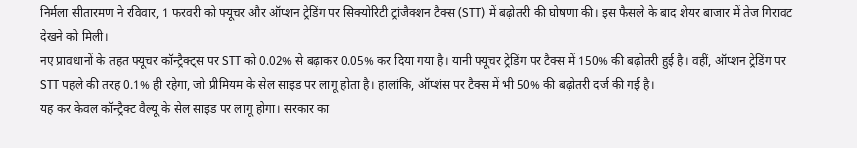निर्मला सीतारमण ने रविवार, 1 फरवरी को फ्यूचर और ऑप्शन ट्रेडिंग पर सिक्योरिटी ट्रांजैक्शन टैक्स (STT) में बढ़ोतरी की घोषणा की। इस फैसले के बाद शेयर बाजार में तेज गिरावट देखने को मिली।
नए प्रावधानों के तहत फ्यूचर कॉन्ट्रैक्ट्स पर STT को 0.02% से बढ़ाकर 0.05% कर दिया गया है। यानी फ्यूचर ट्रेडिंग पर टैक्स में 150% की बढ़ोतरी हुई है। वहीं, ऑप्शन ट्रेडिंग पर STT पहले की तरह 0.1% ही रहेगा, जो प्रीमियम के सेल साइड पर लागू होता है। हालांकि, ऑप्शंस पर टैक्स में भी 50% की बढ़ोतरी दर्ज की गई है।
यह कर केवल कॉन्ट्रैक्ट वैल्यू के सेल साइड पर लागू होगा। सरकार का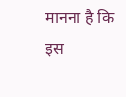मानना है कि इस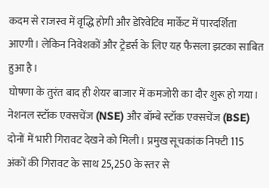कदम से राजस्व में वृद्धि होगी और डेरिवेटिव मार्केट में पारदर्शिता आएगी। लेकिन निवेशकों और ट्रेडर्स के लिए यह फैसला झटका साबित हुआ है।
घोषणा के तुरंत बाद ही शेयर बाजार में कमजोरी का दौर शुरू हो गया। नेशनल स्टॉक एक्सचेंज (NSE) और बॉम्बे स्टॉक एक्सचेंज (BSE) दोनों में भारी गिरावट देखने को मिली। प्रमुख सूचकांक निफ्टी 115 अंकों की गिरावट के साथ 25,250 के स्तर से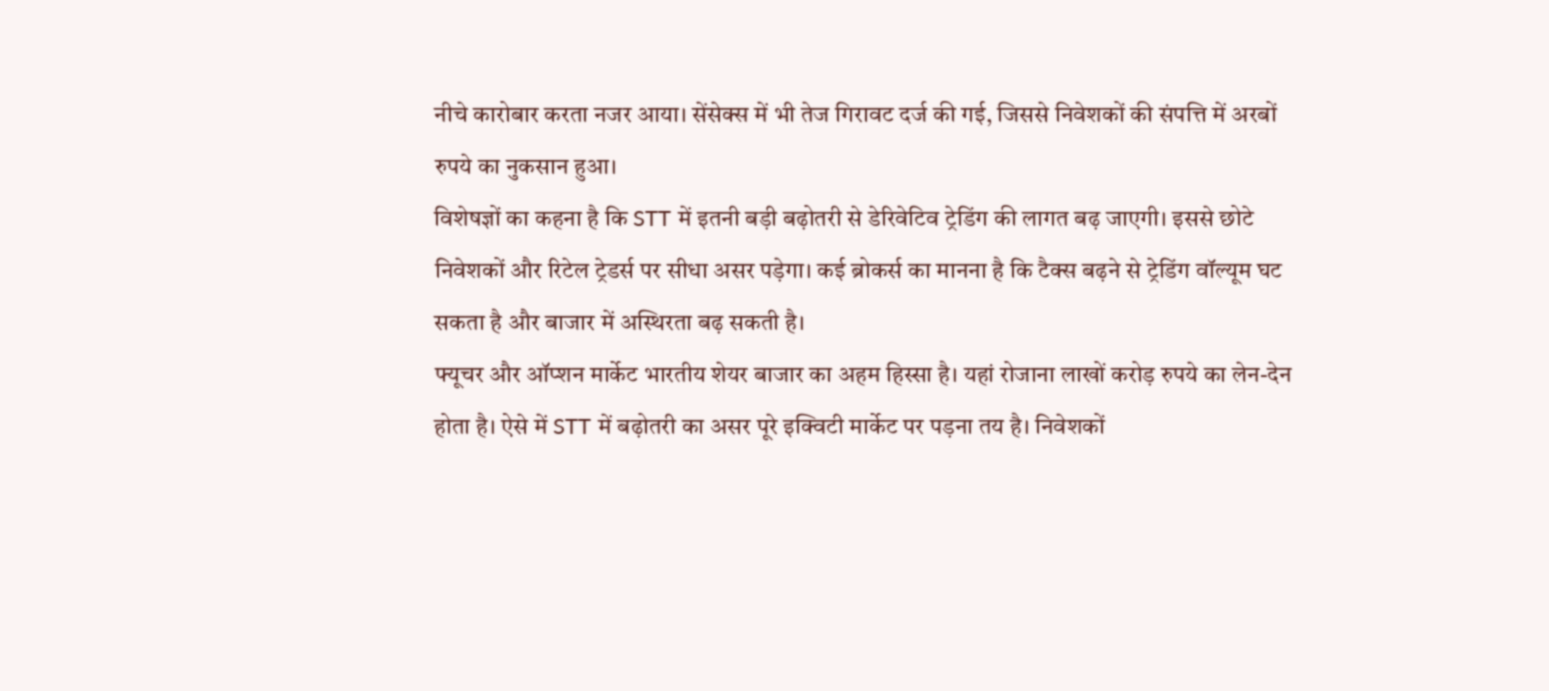नीचे कारोबार करता नजर आया। सेंसेक्स में भी तेज गिरावट दर्ज की गई, जिससे निवेशकों की संपत्ति में अरबों रुपये का नुकसान हुआ।
विशेषज्ञों का कहना है कि STT में इतनी बड़ी बढ़ोतरी से डेरिवेटिव ट्रेडिंग की लागत बढ़ जाएगी। इससे छोटे निवेशकों और रिटेल ट्रेडर्स पर सीधा असर पड़ेगा। कई ब्रोकर्स का मानना है कि टैक्स बढ़ने से ट्रेडिंग वॉल्यूम घट सकता है और बाजार में अस्थिरता बढ़ सकती है।
फ्यूचर और ऑप्शन मार्केट भारतीय शेयर बाजार का अहम हिस्सा है। यहां रोजाना लाखों करोड़ रुपये का लेन-देन होता है। ऐसे में STT में बढ़ोतरी का असर पूरे इक्विटी मार्केट पर पड़ना तय है। निवेशकों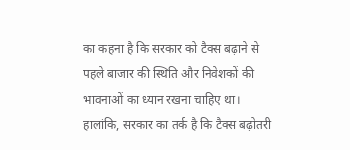का कहना है कि सरकार को टैक्स बढ़ाने से पहले बाजार की स्थिति और निवेशकों की भावनाओं का ध्यान रखना चाहिए था।
हालांकि, सरकार का तर्क है कि टैक्स बढ़ोतरी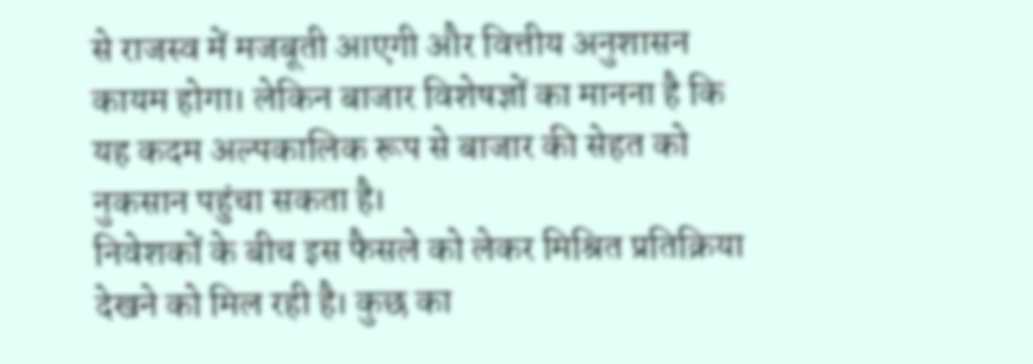से राजस्व में मजबूती आएगी और वित्तीय अनुशासन कायम होगा। लेकिन बाजार विशेषज्ञों का मानना है कि यह कदम अल्पकालिक रूप से बाजार की सेहत को नुकसान पहुंचा सकता है।
निवेशकों के बीच इस फैसले को लेकर मिश्रित प्रतिक्रिया देखने को मिल रही है। कुछ का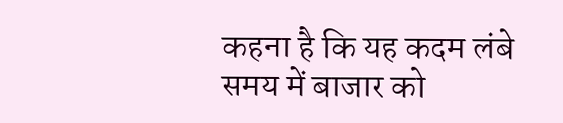कहना है कि यह कदम लंबे समय में बाजार को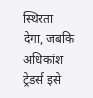स्थिरता देगा, जबकि अधिकांश ट्रेडर्स इसे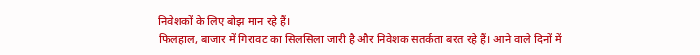निवेशकों के लिए बोझ मान रहे हैं।
फिलहाल, बाजार में गिरावट का सिलसिला जारी है और निवेशक सतर्कता बरत रहे हैं। आने वाले दिनों में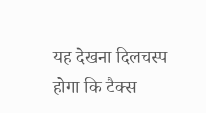यह देखना दिलचस्प होगा कि टैक्स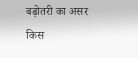बढ़ोतरी का असर किस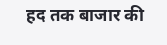हद तक बाजार की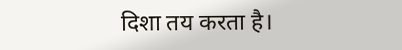दिशा तय करता है।